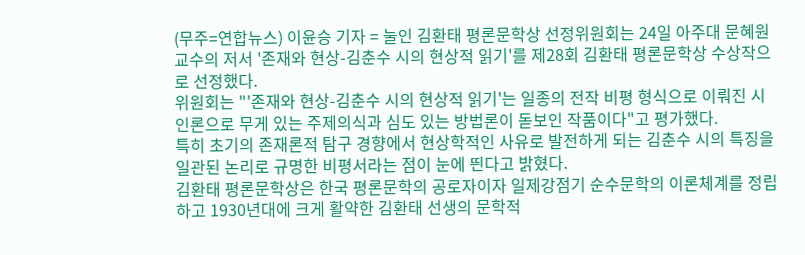(무주=연합뉴스) 이윤승 기자 = 눌인 김환태 평론문학상 선정위원회는 24일 아주대 문혜원 교수의 저서 '존재와 현상-김춘수 시의 현상적 읽기'를 제28회 김환태 평론문학상 수상작으로 선정했다.
위원회는 "'존재와 현상-김춘수 시의 현상적 읽기'는 일종의 전작 비평 형식으로 이뤄진 시인론으로 무게 있는 주제의식과 심도 있는 방법론이 돋보인 작품이다"고 평가했다.
특히 초기의 존재론적 탐구 경향에서 현상학적인 사유로 발전하게 되는 김춘수 시의 특징을 일관된 논리로 규명한 비평서라는 점이 눈에 띈다고 밝혔다.
김환태 평론문학상은 한국 평론문학의 공로자이자 일제강점기 순수문학의 이론체계를 정립하고 1930년대에 크게 활약한 김환태 선생의 문학적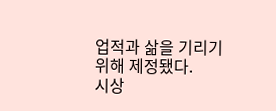업적과 삶을 기리기 위해 제정됐다.
시상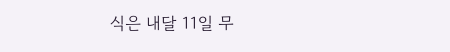식은 내달 11일 무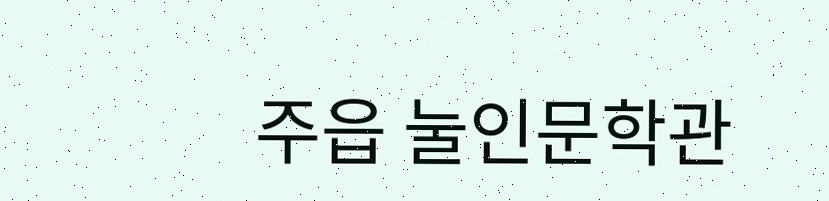주읍 눌인문학관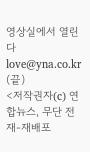영상실에서 열린다
love@yna.co.kr
(끝)
<저작권자(c) 연합뉴스, 무단 전재-재배포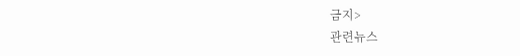금지>
관련뉴스